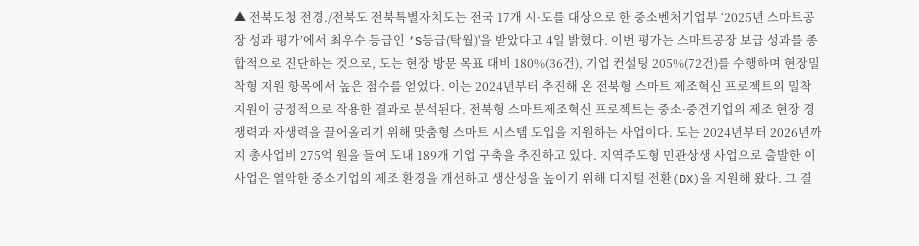▲ 전북도청 전경./전북도 전북특별자치도는 전국 17개 시·도를 대상으로 한 중소벤처기업부 ‘2025년 스마트공장 성과 평가’에서 최우수 등급인 ‘S등급(탁월)'을 받았다고 4일 밝혔다. 이번 평가는 스마트공장 보급 성과를 종합적으로 진단하는 것으로, 도는 현장 방문 목표 대비 180%(36건), 기업 컨설팅 205%(72건)를 수행하며 현장밀착형 지원 항목에서 높은 점수를 얻었다. 이는 2024년부터 추진해 온 전북형 스마트 제조혁신 프로젝트의 밀착 지원이 긍정적으로 작용한 결과로 분석된다. 전북형 스마트제조혁신 프로젝트는 중소·중견기업의 제조 현장 경쟁력과 자생력을 끌어올리기 위해 맞춤형 스마트 시스템 도입을 지원하는 사업이다. 도는 2024년부터 2026년까지 총사업비 275억 원을 들여 도내 189개 기업 구축을 추진하고 있다. 지역주도형 민관상생 사업으로 출발한 이 사업은 열악한 중소기업의 제조 환경을 개선하고 생산성을 높이기 위해 디지털 전환(DX)을 지원해 왔다. 그 결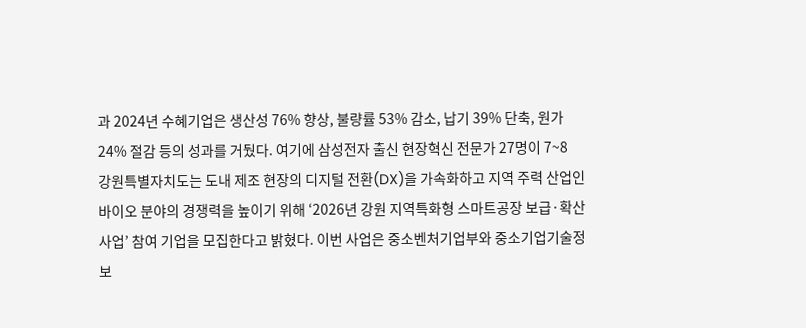과 2024년 수혜기업은 생산성 76% 향상, 불량률 53% 감소, 납기 39% 단축, 원가 24% 절감 등의 성과를 거뒀다. 여기에 삼성전자 출신 현장혁신 전문가 27명이 7~8
강원특별자치도는 도내 제조 현장의 디지털 전환(DX)을 가속화하고 지역 주력 산업인 바이오 분야의 경쟁력을 높이기 위해 ‘2026년 강원 지역특화형 스마트공장 보급·확산 사업’ 참여 기업을 모집한다고 밝혔다. 이번 사업은 중소벤처기업부와 중소기업기술정보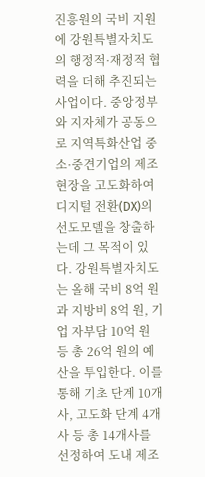진흥원의 국비 지원에 강원특별자치도의 행정적·재정적 협력을 더해 추진되는 사업이다. 중앙정부와 지자체가 공동으로 지역특화산업 중소·중견기업의 제조 현장을 고도화하여 디지털 전환(DX)의 선도모델을 창출하는데 그 목적이 있다. 강원특별자치도는 올해 국비 8억 원과 지방비 8억 원, 기업 자부담 10억 원 등 총 26억 원의 예산을 투입한다. 이를 통해 기초 단계 10개사, 고도화 단계 4개사 등 총 14개사를 선정하여 도내 제조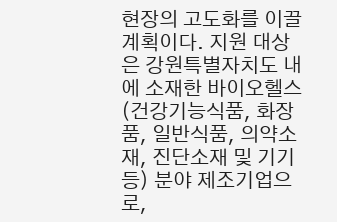현장의 고도화를 이끌 계획이다. 지원 대상은 강원특별자치도 내에 소재한 바이오헬스(건강기능식품, 화장품, 일반식품, 의약소재, 진단소재 및 기기 등) 분야 제조기업으로,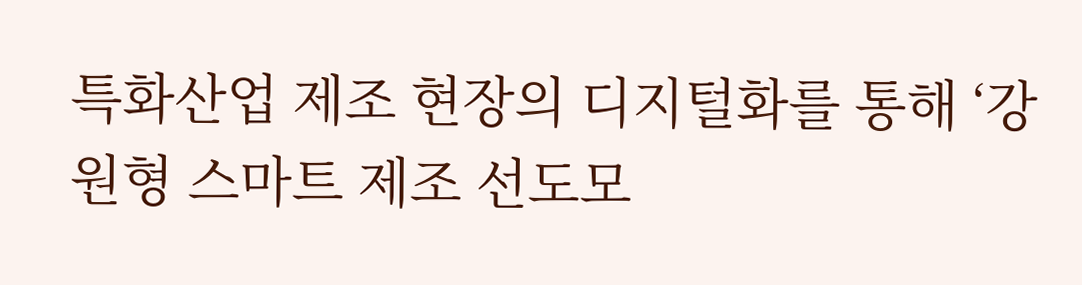특화산업 제조 현장의 디지털화를 통해 ‘강원형 스마트 제조 선도모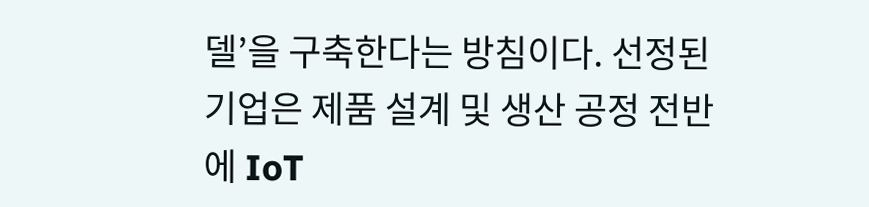델’을 구축한다는 방침이다. 선정된 기업은 제품 설계 및 생산 공정 전반에 IoT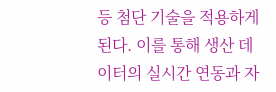등 첨단 기술을 적용하게 된다. 이를 통해 생산 데이터의 실시간 연동과 자